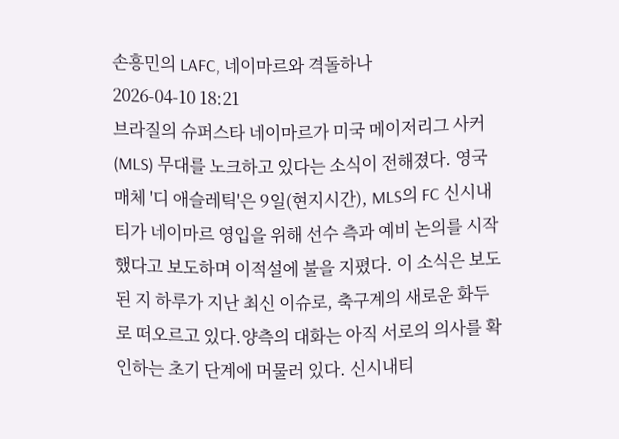손흥민의 LAFC, 네이마르와 격돌하나
2026-04-10 18:21
브라질의 슈퍼스타 네이마르가 미국 메이저리그 사커(MLS) 무대를 노크하고 있다는 소식이 전해졌다. 영국 매체 '디 애슬레틱'은 9일(현지시간), MLS의 FC 신시내티가 네이마르 영입을 위해 선수 측과 예비 논의를 시작했다고 보도하며 이적설에 불을 지폈다. 이 소식은 보도된 지 하루가 지난 최신 이슈로, 축구계의 새로운 화두로 떠오르고 있다.양측의 대화는 아직 서로의 의사를 확인하는 초기 단계에 머물러 있다. 신시내티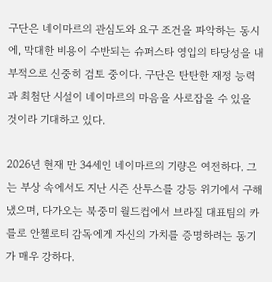구단은 네이마르의 관심도와 요구 조건을 파악하는 동시에, 막대한 비용이 수반되는 슈퍼스타 영입의 타당성을 내부적으로 신중히 검토 중이다. 구단은 탄탄한 재정 능력과 최첨단 시설이 네이마르의 마음을 사로잡을 수 있을 것이라 기대하고 있다.

2026년 현재 만 34세인 네이마르의 기량은 여전하다. 그는 부상 속에서도 지난 시즌 산투스를 강등 위기에서 구해냈으며, 다가오는 북중미 월드컵에서 브라질 대표팀의 카를로 안첼로티 감독에게 자신의 가치를 증명하려는 동기가 매우 강하다.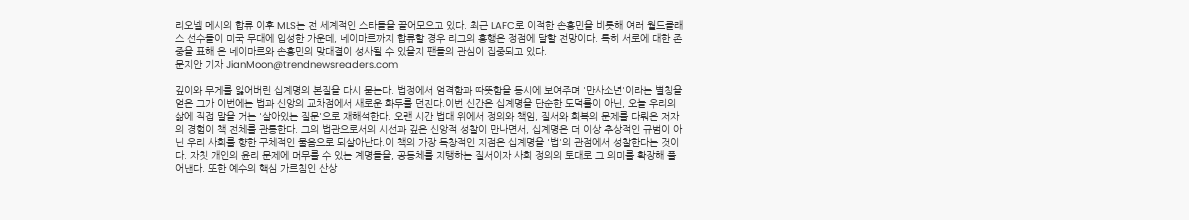리오넬 메시의 합류 이후 MLS는 전 세계적인 스타들을 끌어모으고 있다. 최근 LAFC로 이적한 손흥민을 비롯해 여러 월드클래스 선수들이 미국 무대에 입성한 가운데, 네이마르까지 합류할 경우 리그의 흥행은 정점에 달할 전망이다. 특히 서로에 대한 존중을 표해 온 네이마르와 손흥민의 맞대결이 성사될 수 있을지 팬들의 관심이 집중되고 있다.
문지안 기자 JianMoon@trendnewsreaders.com

깊이와 무게를 잃어버린 십계명의 본질을 다시 묻는다. 법정에서 엄격함과 따뜻함을 동시에 보여주며 '만사소년'이라는 별칭을 얻은 그가 이번에는 법과 신앙의 교차점에서 새로운 화두를 던진다.이번 신간은 십계명을 단순한 도덕률이 아닌, 오늘 우리의 삶에 직접 말을 거는 '살아있는 질문'으로 재해석한다. 오랜 시간 법대 위에서 정의와 책임, 질서와 회복의 문제를 다뤄온 저자의 경험이 책 전체를 관통한다. 그의 법관으로서의 시선과 깊은 신앙적 성찰이 만나면서, 십계명은 더 이상 추상적인 규범이 아닌 우리 사회를 향한 구체적인 물음으로 되살아난다.이 책의 가장 독창적인 지점은 십계명을 '법'의 관점에서 성찰한다는 것이다. 자칫 개인의 윤리 문제에 머무를 수 있는 계명들을, 공동체를 지탱하는 질서이자 사회 정의의 토대로 그 의미를 확장해 풀어낸다. 또한 예수의 핵심 가르침인 산상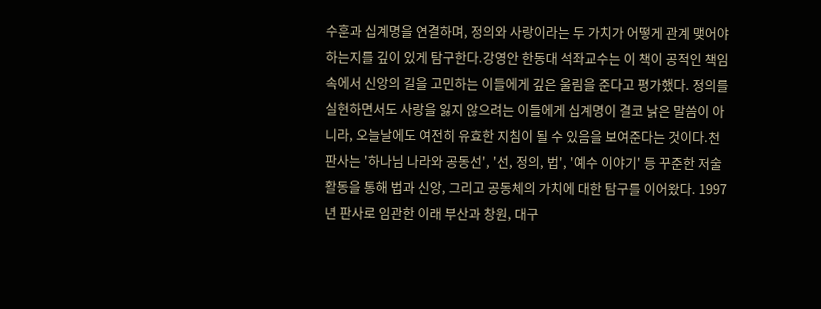수훈과 십계명을 연결하며, 정의와 사랑이라는 두 가치가 어떻게 관계 맺어야 하는지를 깊이 있게 탐구한다.강영안 한동대 석좌교수는 이 책이 공적인 책임 속에서 신앙의 길을 고민하는 이들에게 깊은 울림을 준다고 평가했다. 정의를 실현하면서도 사랑을 잃지 않으려는 이들에게 십계명이 결코 낡은 말씀이 아니라, 오늘날에도 여전히 유효한 지침이 될 수 있음을 보여준다는 것이다.천 판사는 '하나님 나라와 공동선', '선, 정의, 법', '예수 이야기' 등 꾸준한 저술 활동을 통해 법과 신앙, 그리고 공동체의 가치에 대한 탐구를 이어왔다. 1997년 판사로 임관한 이래 부산과 창원, 대구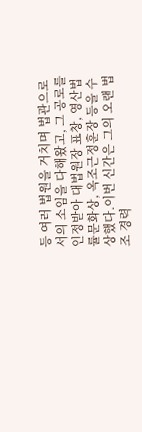등 여러 법원을 거치며 법관으로서의 소임을 다해왔고, 그 공로를 인정받아 대법원장 표창, 영산법률문화상, 옥조근정훈장 등을 수상했다.이번 신간은 그의 오랜 법조 경력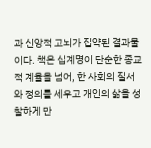과 신앙적 고뇌가 집약된 결과물이다. 책은 십계명이 단순한 종교적 계율을 넘어, 한 사회의 질서와 정의를 세우고 개인의 삶을 성찰하게 만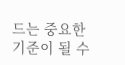드는 중요한 기준이 될 수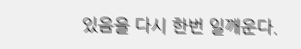있음을 다시 한번 일깨운다.